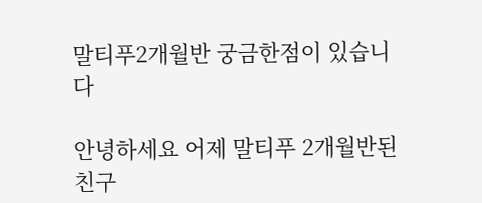말티푸2개월반 궁금한점이 있습니다

안녕하세요 어제 말티푸 2개월반된 친구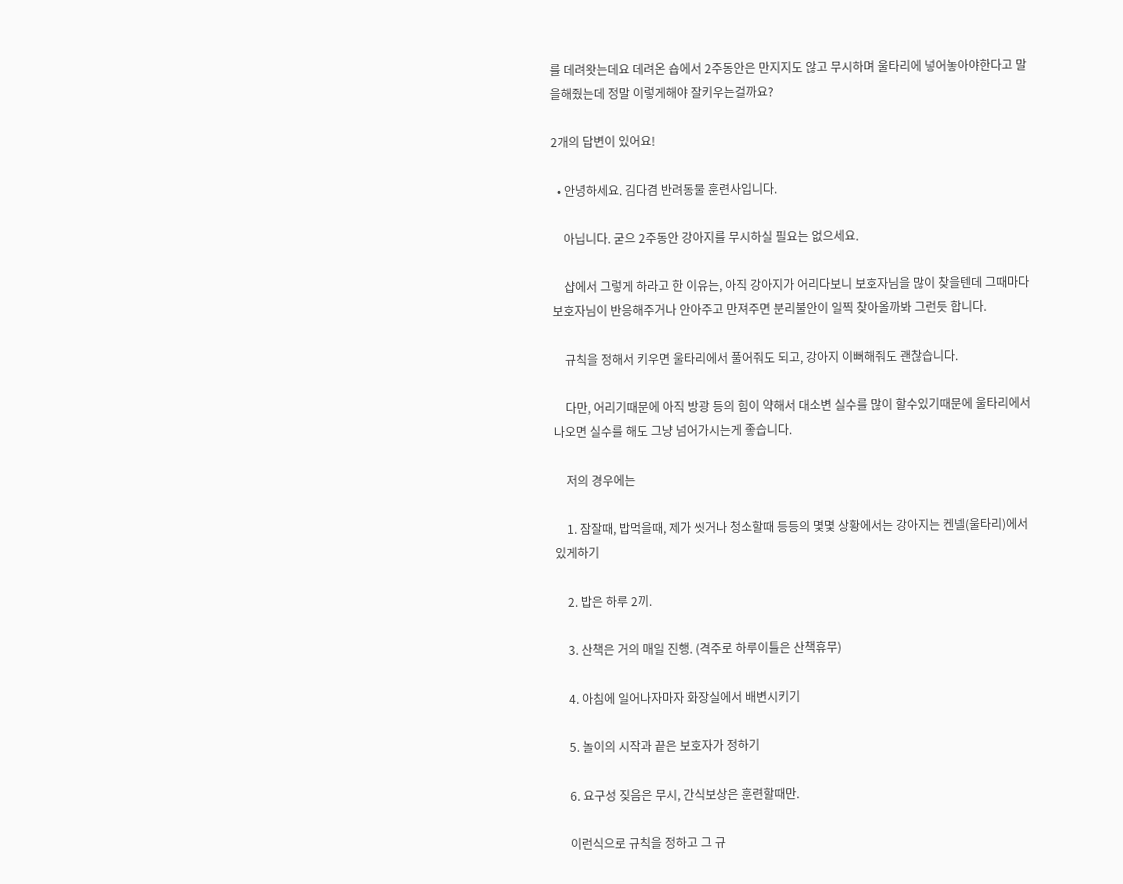를 데려왓는데요 데려온 숍에서 2주동안은 만지지도 않고 무시하며 울타리에 넣어놓아야한다고 말을해줬는데 정말 이렇게해야 잘키우는걸까요?

2개의 답변이 있어요!

  • 안녕하세요. 김다겸 반려동물 훈련사입니다.

    아닙니다. 굳으 2주동안 강아지를 무시하실 필요는 없으세요.

    샵에서 그렇게 하라고 한 이유는, 아직 강아지가 어리다보니 보호자님을 많이 찾을텐데 그때마다 보호자님이 반응해주거나 안아주고 만져주면 분리불안이 일찍 찾아올까봐 그런듯 합니다.

    규칙을 정해서 키우면 울타리에서 풀어줘도 되고, 강아지 이뻐해줘도 괜찮습니다.

    다만, 어리기때문에 아직 방광 등의 힘이 약해서 대소변 실수를 많이 할수있기때문에 울타리에서 나오면 실수를 해도 그냥 넘어가시는게 좋습니다.

    저의 경우에는

    1. 잠잘때, 밥먹을때, 제가 씻거나 청소할때 등등의 몇몇 상황에서는 강아지는 켄넬(울타리)에서 있게하기

    2. 밥은 하루 2끼.

    3. 산책은 거의 매일 진행. (격주로 하루이틀은 산책휴무)

    4. 아침에 일어나자마자 화장실에서 배변시키기

    5. 놀이의 시작과 끝은 보호자가 정하기

    6. 요구성 짖음은 무시, 간식보상은 훈련할때만.

    이런식으로 규칙을 정하고 그 규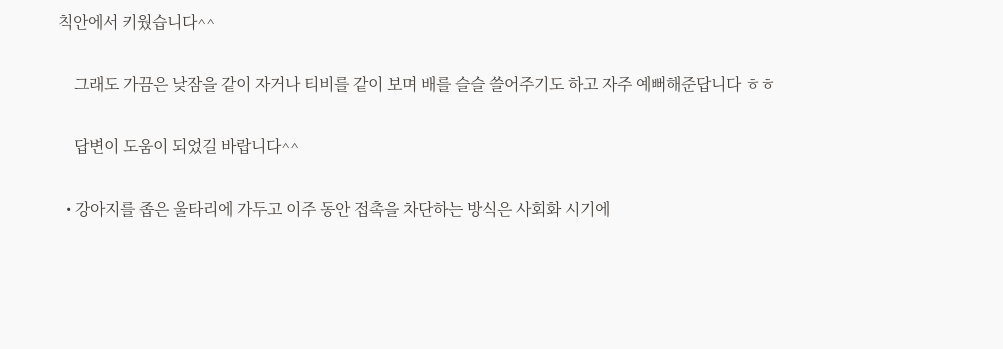칙안에서 키웠습니다^^

    그래도 가끔은 낮잠을 같이 자거나 티비를 같이 보며 배를 슬슬 쓸어주기도 하고 자주 예뻐해준답니다 ㅎㅎ

    답변이 도움이 되었길 바랍니다^^

  • 강아지를 좁은 울타리에 가두고 이주 동안 접촉을 차단하는 방식은 사회화 시기에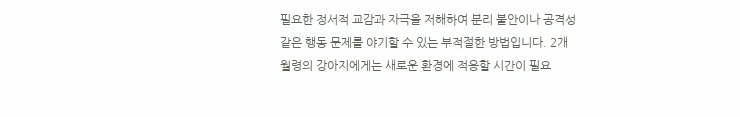필요한 정서적 교감과 자극을 저해하여 분리 불안이나 공격성 같은 행동 문제를 야기할 수 있는 부적절한 방법입니다. 2개월령의 강아지에게는 새로운 환경에 적응할 시간이 필요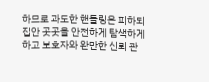하므로 과도한 핸들링은 피하되 집안 곳곳을 안전하게 탐색하게 하고 보호자와 완만한 신뢰 관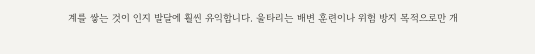계를 쌓는 것이 인지 발달에 훨씬 유익합니다. 울타리는 배변 훈련이나 위험 방지 목적으로만 개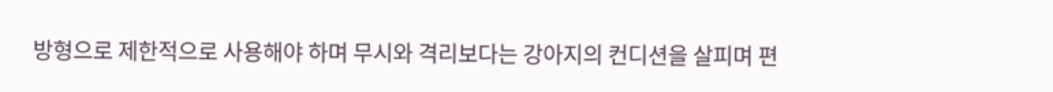방형으로 제한적으로 사용해야 하며 무시와 격리보다는 강아지의 컨디션을 살피며 편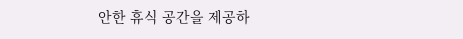안한 휴식 공간을 제공하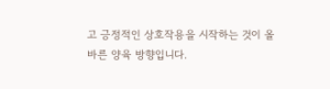고 긍정적인 상호작용을 시작하는 것이 올바른 양육 방향입니다.